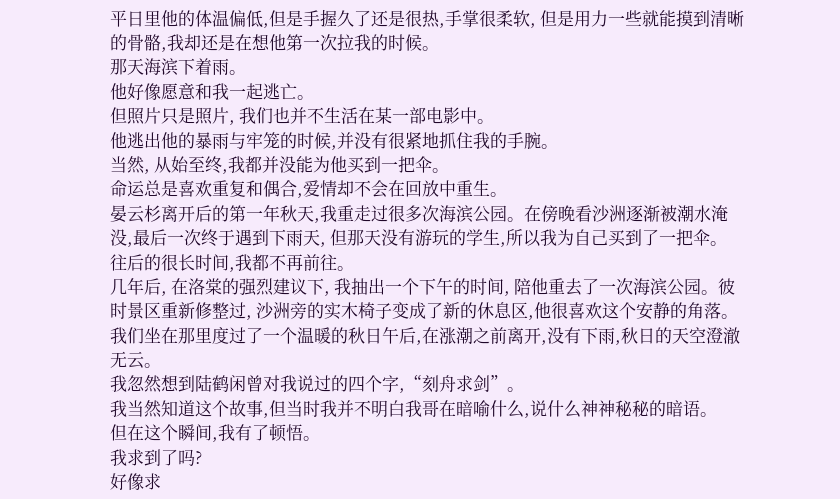平日里他的体温偏低,但是手握久了还是很热,手掌很柔软, 但是用力一些就能摸到清晰的骨骼,我却还是在想他第一次拉我的时候。
那天海滨下着雨。
他好像愿意和我一起逃亡。
但照片只是照片, 我们也并不生活在某一部电影中。
他逃出他的暴雨与牢笼的时候,并没有很紧地抓住我的手腕。
当然, 从始至终,我都并没能为他买到一把伞。
命运总是喜欢重复和偶合,爱情却不会在回放中重生。
晏云杉离开后的第一年秋天,我重走过很多次海滨公园。在傍晚看沙洲逐渐被潮水淹没,最后一次终于遇到下雨天, 但那天没有游玩的学生,所以我为自己买到了一把伞。
往后的很长时间,我都不再前往。
几年后, 在洛棠的强烈建议下, 我抽出一个下午的时间, 陪他重去了一次海滨公园。彼时景区重新修整过, 沙洲旁的实木椅子变成了新的休息区,他很喜欢这个安静的角落。我们坐在那里度过了一个温暖的秋日午后,在涨潮之前离开,没有下雨,秋日的天空澄澈无云。
我忽然想到陆鹤闲曾对我说过的四个字,“刻舟求剑”。
我当然知道这个故事,但当时我并不明白我哥在暗喻什么,说什么神神秘秘的暗语。
但在这个瞬间,我有了顿悟。
我求到了吗?
好像求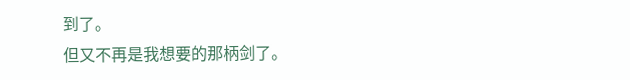到了。
但又不再是我想要的那柄剑了。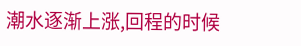潮水逐渐上涨,回程的时候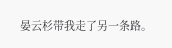晏云杉带我走了另一条路。